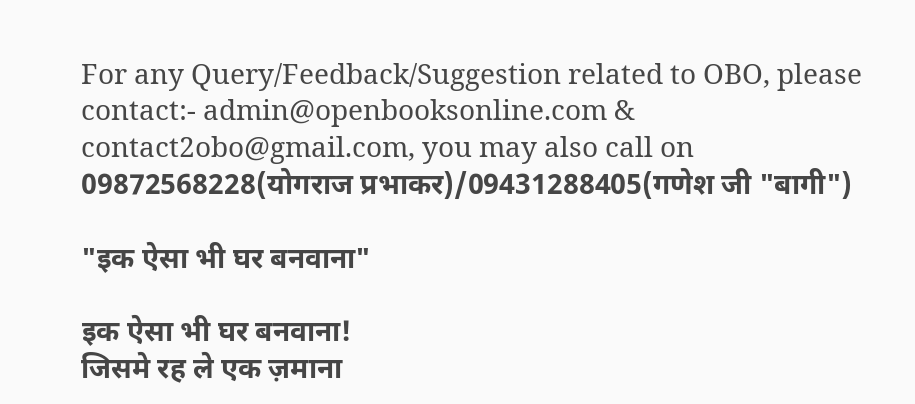For any Query/Feedback/Suggestion related to OBO, please contact:- admin@openbooksonline.com & contact2obo@gmail.com, you may also call on 09872568228(योगराज प्रभाकर)/09431288405(गणेश जी "बागी")

"इक ऐसा भी घर बनवाना"

इक ऐसा भी घर बनवाना!
जिसमे रह ले एक ज़माना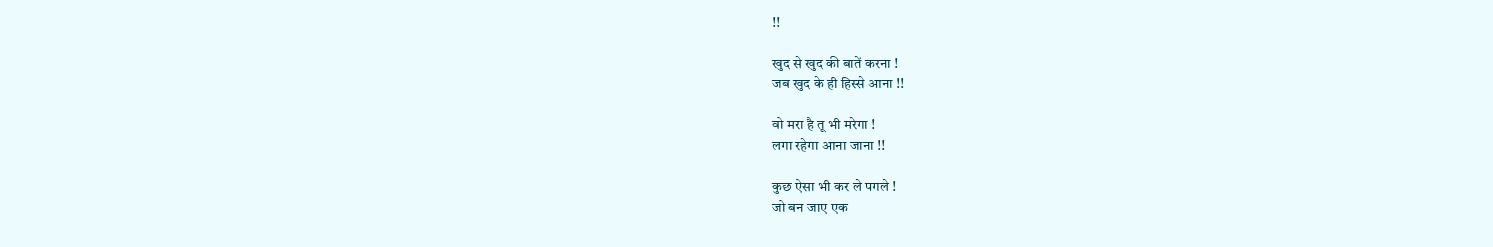!!

खुद से खुद की बातें करना !
जब खुद के ही हिस्से आना !!

वो मरा है तू भी मरेगा !
लगा रहेगा आना जाना !!

कुछ ऐसा भी कर ले पगले !
जो बन जाए एक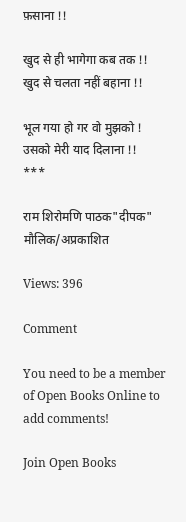फ़साना !!

खुद से ही भागेगा कब तक !!
खुद से चलता नहीं बहाना !!

भूल गया हो गर वो मुझको !
उसको मेरी याद दिलाना !!
***

राम शिरोमणि पाठक"दीपक"
मौलिक/अप्रकाशित

Views: 396

Comment

You need to be a member of Open Books Online to add comments!

Join Open Books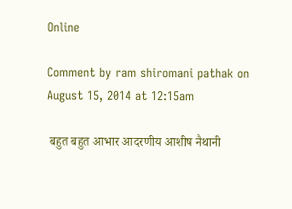Online

Comment by ram shiromani pathak on August 15, 2014 at 12:15am

 बहुत बहुत आभार आदरणीय आशीष नैथानी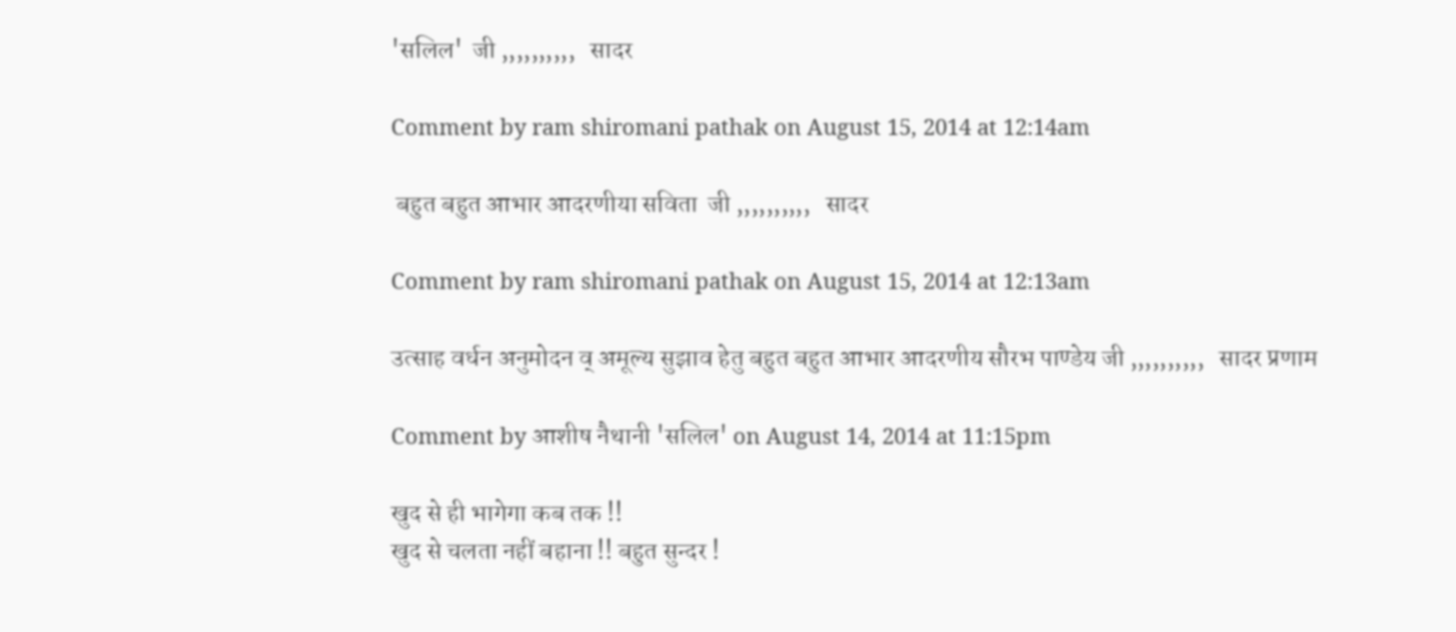'सलिल'  जी ,,,,,,,,,,   सादर

Comment by ram shiromani pathak on August 15, 2014 at 12:14am

 बहुत बहुत आभार आदरणीया सविता  जी ,,,,,,,,,,   सादर

Comment by ram shiromani pathak on August 15, 2014 at 12:13am

उत्साह वर्धन अनुमोदन व् अमूल्य सुझाव हेतु बहुत बहुत आभार आदरणीय सौरभ पाण्डेय जी ,,,,,,,,,,   सादर प्रणाम

Comment by आशीष नैथानी 'सलिल' on August 14, 2014 at 11:15pm

खुद से ही भागेगा कब तक !!
खुद से चलता नहीं बहाना !! बहुत सुन्दर !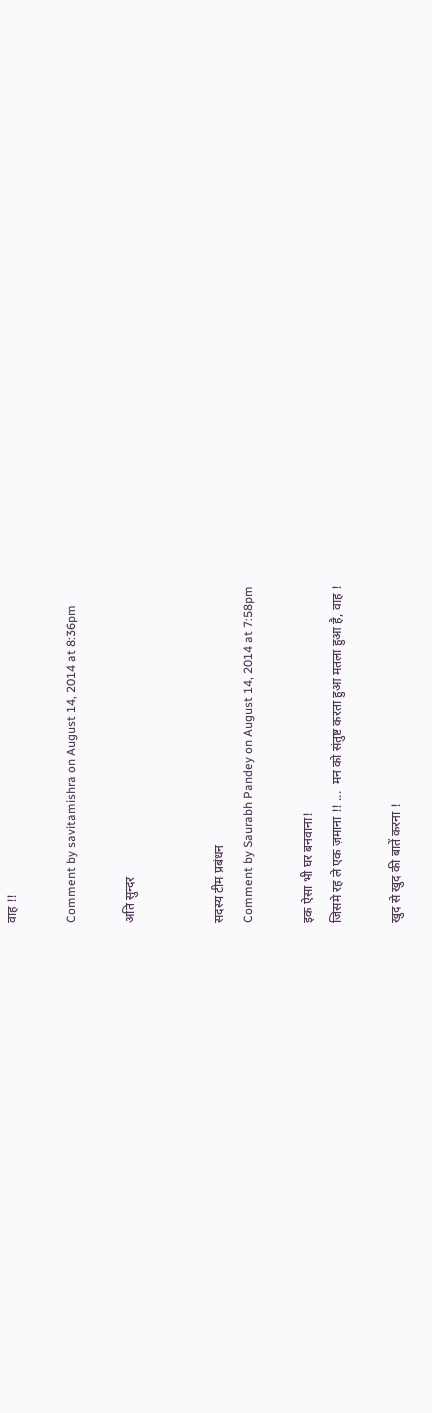वाह !!

Comment by savitamishra on August 14, 2014 at 8:36pm

अति सुन्दर


सदस्य टीम प्रबंधन
Comment by Saurabh Pandey on August 14, 2014 at 7:58pm

इक ऐसा भी घर बनवाना!
जिसमे रह ले एक ज़माना !! ...  मन को संतुष्ट करता हुआ मतला हुआ है, वाह !

खुद से खुद की बातें करना !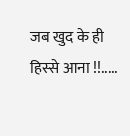जब खुद के ही हिस्से आना !!.....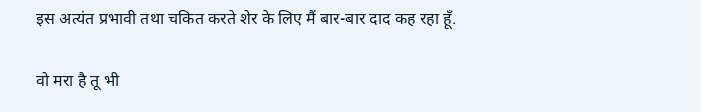इस अत्यंत प्रभावी तथा चकित करते शेर के लिए मैं बार-बार दाद कह रहा हूँ.

वो मरा है तू भी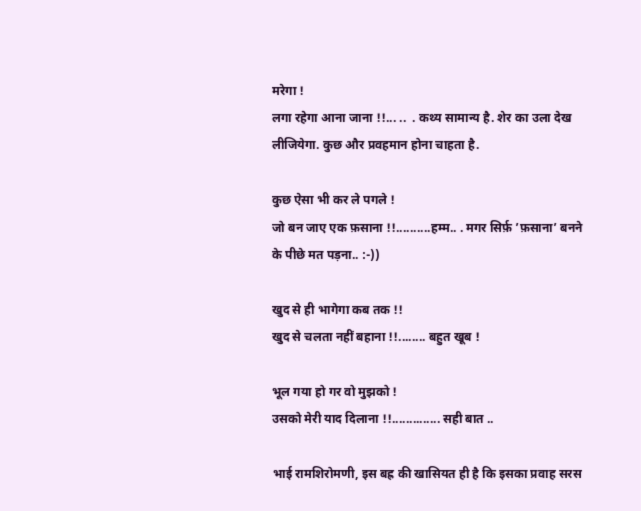मरेगा !
लगा रहेगा आना जाना !!... ..  . कथ्य सामान्य है. शेर का उला देख लीजियेगा. कुछ और प्रवहमान होना चाहता है.

कुछ ऐसा भी कर ले पगले !
जो बन जाए एक फ़साना !!..........हम्म.. . मगर सिर्फ़ ’फ़साना’ बनने के पीछे मत पड़ना.. :-))

खुद से ही भागेगा कब तक !!
खुद से चलता नहीं बहाना !!........ बहुत खूब !

भूल गया हो गर वो मुझको !
उसको मेरी याद दिलाना !!.............. सही बात ..

भाई रामशिरोमणी, इस बह्र की खासियत ही है कि इसका प्रवाह सरस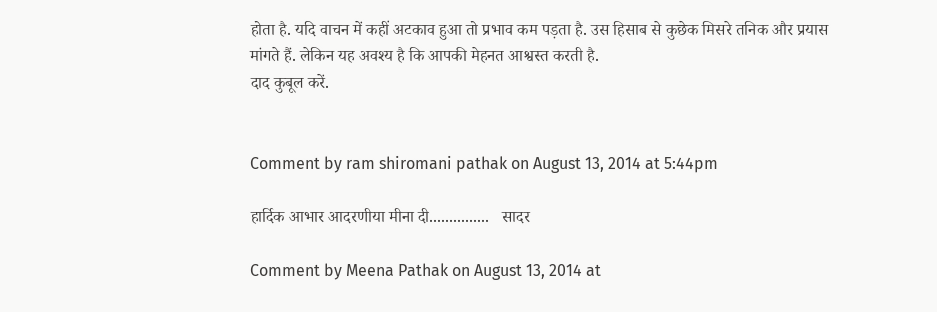होता है. यदि वाचन में कहीं अटकाव हुआ तो प्रभाव कम पड़ता है. उस हिसाब से कुछेक मिसरे तनिक और प्रयास मांगते हैं. लेकिन यह अवश्य है कि आपकी मेहनत आश्वस्त करती है.
दाद कुबूल करें.


Comment by ram shiromani pathak on August 13, 2014 at 5:44pm

हार्दिक आभार आदरणीया मीना दी...............   सादर

Comment by Meena Pathak on August 13, 2014 at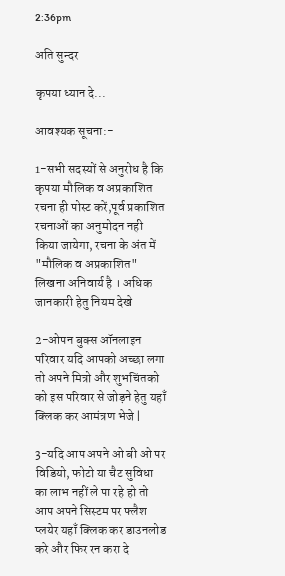2:36pm

अति सुन्दर

कृपया ध्यान दे...

आवश्यक सूचना:-

1-सभी सदस्यों से अनुरोध है कि कृपया मौलिक व अप्रकाशित रचना ही पोस्ट करें,पूर्व प्रकाशित रचनाओं का अनुमोदन नही किया जायेगा, रचना के अंत में "मौलिक व अप्रकाशित" लिखना अनिवार्य है । अधिक जानकारी हेतु नियम देखे

2-ओपन बुक्स ऑनलाइन परिवार यदि आपको अच्छा लगा तो अपने मित्रो और शुभचिंतको को इस परिवार से जोड़ने हेतु यहाँ क्लिक कर आमंत्रण भेजे |

3-यदि आप अपने ओ बी ओ पर विडियो, फोटो या चैट सुविधा का लाभ नहीं ले पा रहे हो तो आप अपने सिस्टम पर फ्लैश प्लयेर यहाँ क्लिक कर डाउनलोड करे और फिर रन करा दे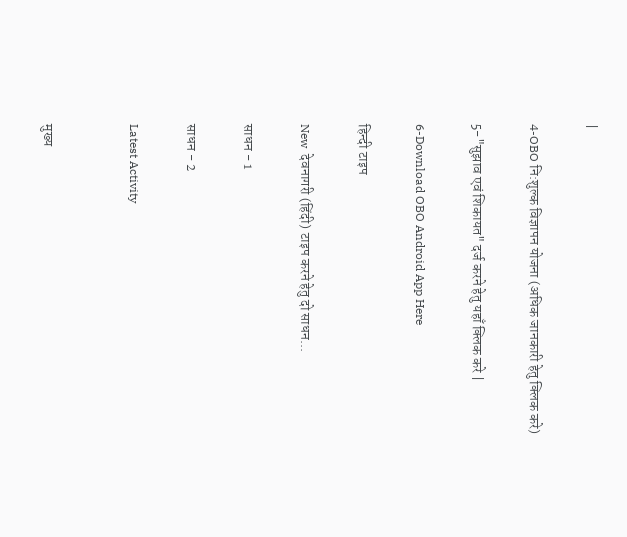|

4-OBO नि:शुल्क विज्ञापन योजना (अधिक जानकारी हेतु क्लिक करे)

5-"सुझाव एवं शिकायत" दर्ज करने हेतु यहाँ क्लिक करे |

6-Download OBO Android App Here

हिन्दी टाइप

New  देवनागरी (हिंदी) टाइप करने हेतु दो साधन...

साधन - 1

साधन - 2

Latest Activity


मुख्य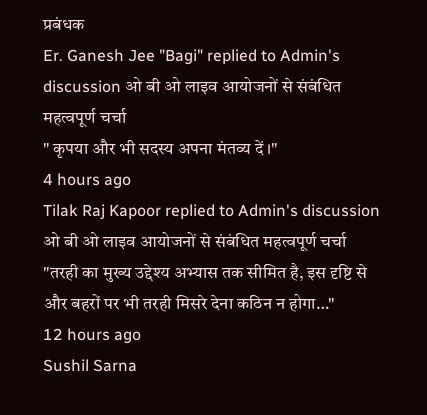प्रबंधक
Er. Ganesh Jee "Bagi" replied to Admin's discussion ओ बी ओ लाइव आयोजनों से संबंधित महत्वपूर्ण चर्चा
" कृपया और भी सदस्य अपना मंतव्य दें ।"
4 hours ago
Tilak Raj Kapoor replied to Admin's discussion ओ बी ओ लाइव आयोजनों से संबंधित महत्वपूर्ण चर्चा
"तरही का मुख्य उद्देश्य अभ्यास तक सीमित है, इस दृष्टि से और बहरों पर भी तरही मिसरे देना कठिन न होगा…"
12 hours ago
Sushil Sarna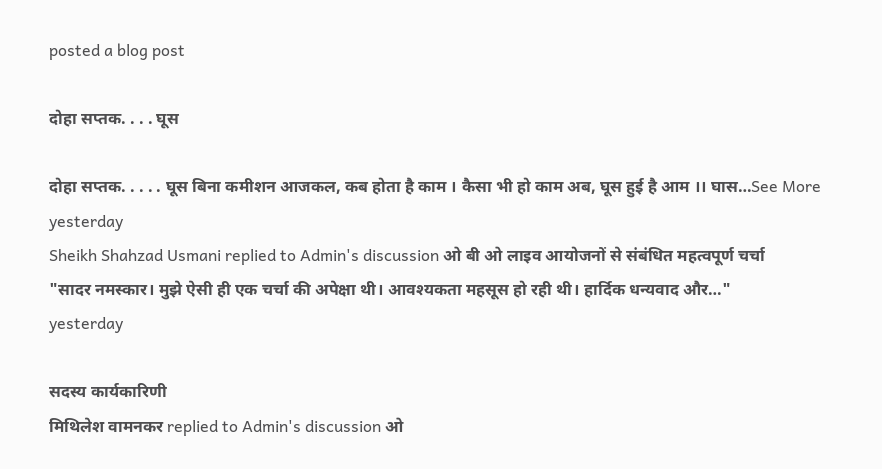posted a blog post

दोहा सप्तक. . . . घूस

दोहा सप्तक. . . . . घूस बिना कमीशन आजकल, कब होता है काम । कैसा भी हो काम अब, घूस हुई है आम ।। घास…See More
yesterday
Sheikh Shahzad Usmani replied to Admin's discussion ओ बी ओ लाइव आयोजनों से संबंधित महत्वपूर्ण चर्चा
"सादर नमस्कार। मुझे ऐसी ही एक चर्चा की अपेक्षा थी। आवश्यकता महसूस हो रही थी। हार्दिक धन्यवाद और…"
yesterday

सदस्य कार्यकारिणी
मिथिलेश वामनकर replied to Admin's discussion ओ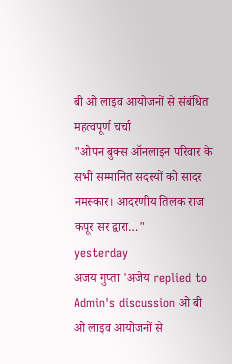बी ओ लाइव आयोजनों से संबंधित महत्वपूर्ण चर्चा
"ओपन बुक्स ऑनलाइन परिवार के सभी सम्मानित सदस्यों को सादर नमस्कार। आदरणीय तिलक राज कपूर सर द्वारा…"
yesterday
अजय गुप्ता 'अजेय replied to Admin's discussion ओ बी ओ लाइव आयोजनों से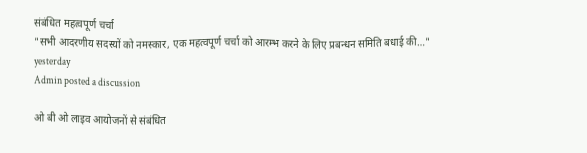संबंधित महत्वपूर्ण चर्चा
"सभी आदरणीय सदस्यों को नमस्कार, एक महत्वपूर्ण चर्चा को आरम्भ करने के लिए प्रबन्धन समिति बधाई की…"
yesterday
Admin posted a discussion

ओ बी ओ लाइव आयोजनों से संबंधित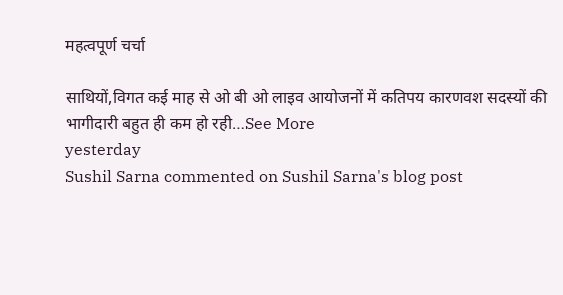महत्वपूर्ण चर्चा

साथियों,विगत कई माह से ओ बी ओ लाइव आयोजनों में कतिपय कारणवश सदस्यों की भागीदारी बहुत ही कम हो रही…See More
yesterday
Sushil Sarna commented on Sushil Sarna's blog post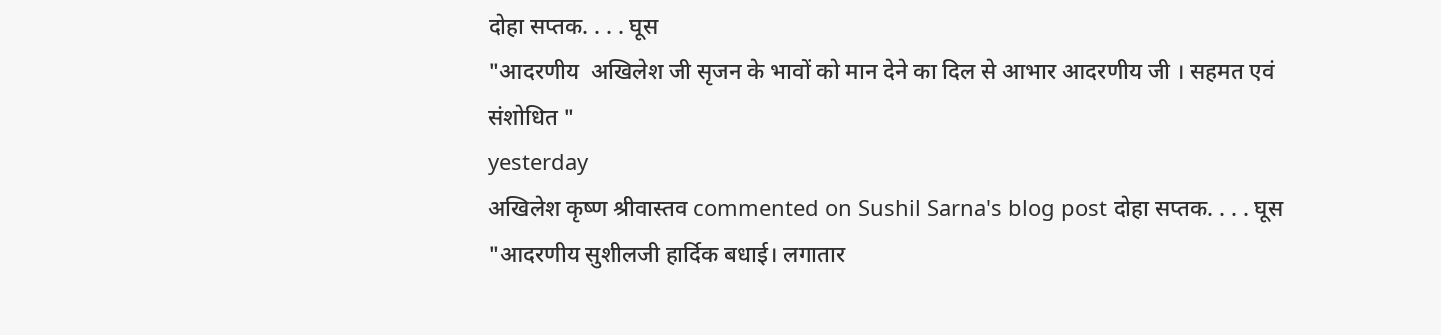दोहा सप्तक. . . . घूस
"आदरणीय  अखिलेश जी सृजन के भावों को मान देने का दिल से आभार आदरणीय जी । सहमत एवं संशोधित "
yesterday
अखिलेश कृष्ण श्रीवास्तव commented on Sushil Sarna's blog post दोहा सप्तक. . . . घूस
"आदरणीय सुशीलजी हार्दिक बधाई। लगातार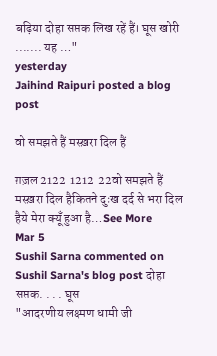बढ़िया दोहा सप्तक लिख रहें हैं। घूस खोरी ....... यह …"
yesterday
Jaihind Raipuri posted a blog post

वो समझते हैं मस्ख़रा दिल हैं

ग़ज़ल 2122  1212  22वो समझते हैं मस्ख़रा दिल हैकितने दुःख दर्द से भरा दिल हैये मेरा क्यूँ हुआ है…See More
Mar 5
Sushil Sarna commented on Sushil Sarna's blog post दोहा सप्तक. . . . घूस
"आदरणीय लक्ष्मण धामी जी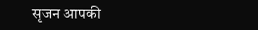सृजन आपकी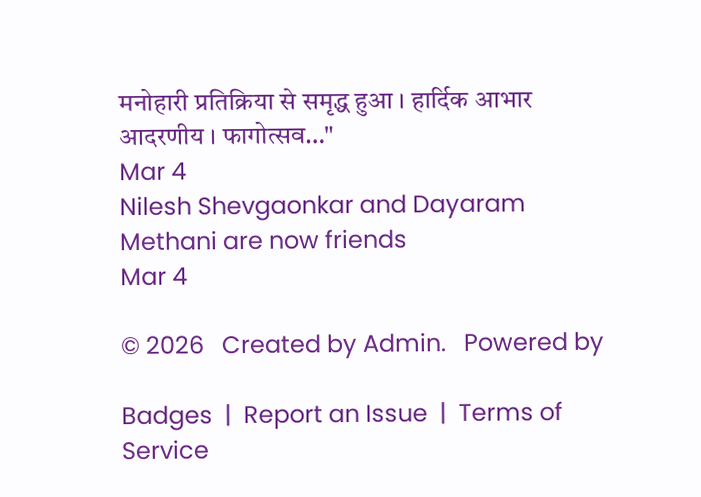मनोहारी प्रतिक्रिया से समृद्ध हुआ । हार्दिक आभार आदरणीय । फागोत्सव…"
Mar 4
Nilesh Shevgaonkar and Dayaram Methani are now friends
Mar 4

© 2026   Created by Admin.   Powered by

Badges  |  Report an Issue  |  Terms of Service